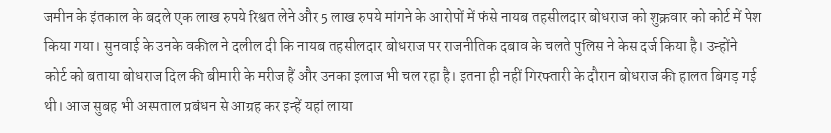जमीन के इंतकाल के बदले एक लाख रुपये रिश्वत लेने और 5 लाख रुपये मांगने के आरोपों में फंसे नायब तहसीलदार बोधराज को शुक्रवार को कोर्ट में पेश किया गया। सुनवाई के उनके वकील ने दलील दी कि नायब तहसीलदार बोधराज पर राजनीतिक दबाव के चलते पुलिस ने केस दर्ज किया है। उन्होंने कोर्ट को बताया बोधराज दिल की बीमारी के मरीज हैं और उनका इलाज भी चल रहा है। इतना ही नहीं गिरफ्तारी के दौरान बोधराज की हालत बिगड़ गई थी। आज सुबह भी अस्पताल प्रबंधन से आग्रह कर इन्हें यहां लाया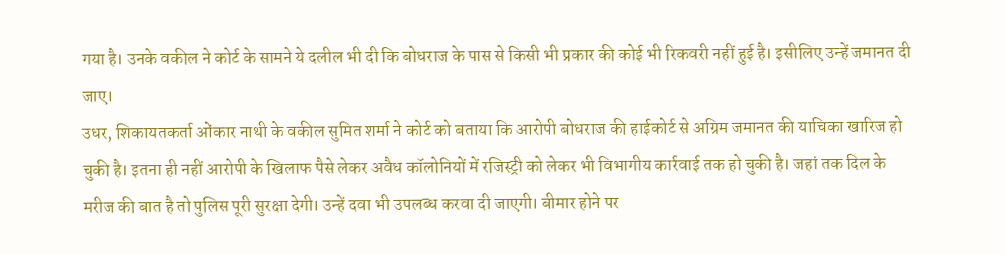गया है। उनके वकील ने कोर्ट के सामने ये दलील भी दी कि बोधराज के पास से किसी भी प्रकार की कोई भी रिकवरी नहीं हुई है। इसीलिए उन्हें जमानत दी जाए।
उधर, शिकायतकर्ता ओंकार नाथी के वकील सुमित शर्मा ने कोर्ट को बताया कि आरोपी बोधराज की हाईकोर्ट से अग्रिम जमानत की याचिका खारिज हो चुकी है। इतना ही नहीं आरोपी के खिलाफ पैसे लेकर अवैध कॉलोनियों में रजिस्ट्री को लेकर भी विभागीय कार्रवाई तक हो चुकी है। जहां तक दिल के मरीज की बात है तो पुलिस पूरी सुरक्षा देगी। उन्हें दवा भी उपलब्ध करवा दी जाएगी। बीमार होने पर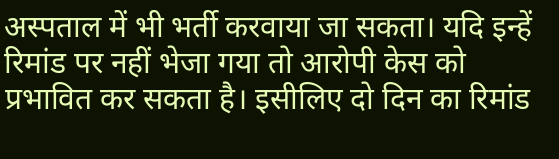अस्पताल में भी भर्ती करवाया जा सकता। यदि इन्हें रिमांड पर नहीं भेजा गया तो आरोपी केस को प्रभावित कर सकता है। इसीलिए दो दिन का रिमांड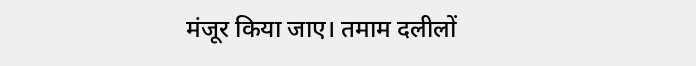मंजूर किया जाए। तमाम दलीलों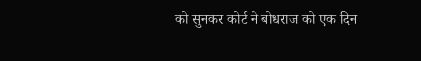को सुनकर कोर्ट ने बोधराज को एक दिन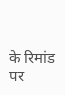के रिमांड पर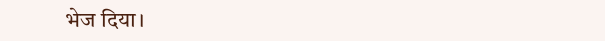भेज दिया।